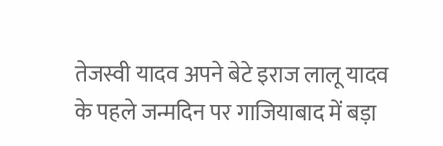तेजस्वी यादव अपने बेटे इराज लालू यादव के पहले जन्मदिन पर गाजियाबाद में बड़ा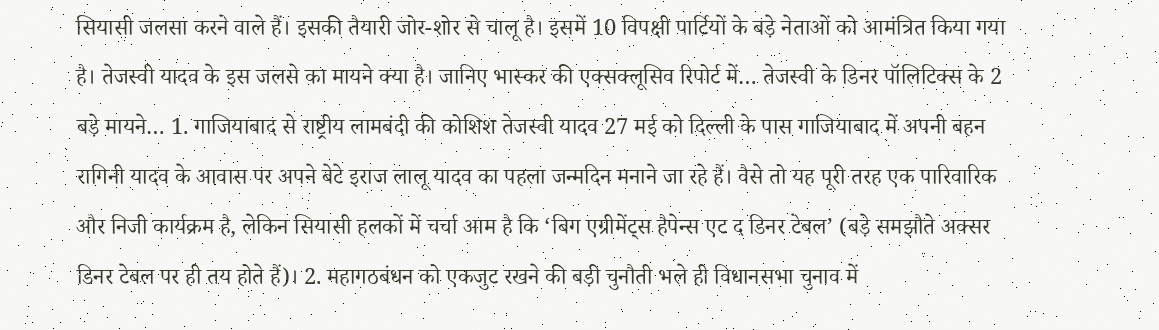सियासी जलसा करने वाले हैं। इसकी तैयारी जोर-शोर से चालू है। इसमें 10 विपक्षी पार्टियों के बड़े नेताओं को आमंत्रित किया गया है। तेजस्वी यादव के इस जलसे का मायने क्या है। जानिए भास्कर की एक्सक्लूसिव रिपोर्ट में… तेजस्वी के डिनर पॉलिटिक्स के 2 बड़े मायने… 1. गाजियाबाद से राष्ट्रीय लामबंदी की कोशिश तेजस्वी यादव 27 मई को दिल्ली के पास गाजियाबाद में अपनी बहन रागिनी यादव के आवास पर अपने बेटे इराज लालू यादव का पहला जन्मदिन मनाने जा रहे हैं। वैसे तो यह पूरी तरह एक पारिवारिक और निजी कार्यक्रम है, लेकिन सियासी हलकों में चर्चा आम है कि ‘बिग एग्रीमेंट्स हैपेन्स एट द डिनर टेबल’ (बड़े समझौते अक्सर डिनर टेबल पर ही तय होते हैं)। 2. महागठबंधन को एकजुट रखने की बड़ी चुनौती भले ही विधानसभा चुनाव में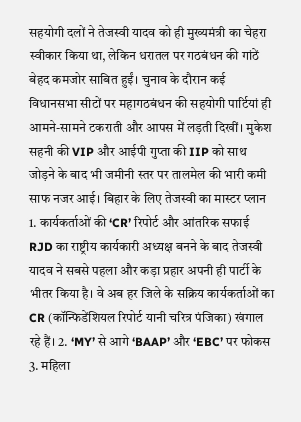सहयोगी दलों ने तेजस्वी यादव को ही मुख्यमंत्री का चेहरा स्वीकार किया था, लेकिन धरातल पर गठबंधन की गांठें बेहद कमजोर साबित हुईं। चुनाव के दौरान कई विधानसभा सीटों पर महागठबंधन की सहयोगी पार्टियां ही आमने-सामने टकराती और आपस में लड़ती दिखीं। मुकेश सहनी की VIP और आईपी गुप्ता की IIP को साथ जोड़ने के बाद भी जमीनी स्तर पर तालमेल की भारी कमी साफ नजर आई। बिहार के लिए तेजस्वी का मास्टर प्लान 1. कार्यकर्ताओं की ‘CR’ रिपोर्ट और आंतरिक सफाई RJD का राष्ट्रीय कार्यकारी अध्यक्ष बनने के बाद तेजस्वी यादव ने सबसे पहला और कड़ा प्रहार अपनी ही पार्टी के भीतर किया है। वे अब हर जिले के सक्रिय कार्यकर्ताओं का CR (कॉन्फिडेंशियल रिपोर्ट यानी चरित्र पंजिका) खंगाल रहे हैं। 2. ‘MY’ से आगे ‘BAAP’ और ‘EBC’ पर फोकस 3. महिला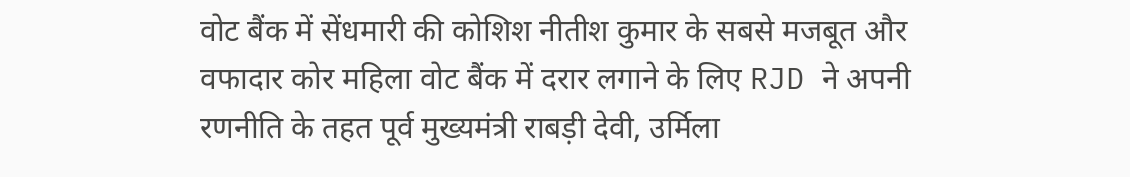वोट बैंक में सेंधमारी की कोशिश नीतीश कुमार के सबसे मजबूत और वफादार कोर महिला वोट बैंक में दरार लगाने के लिए RJD ने अपनी रणनीति के तहत पूर्व मुख्यमंत्री राबड़ी देवी, उर्मिला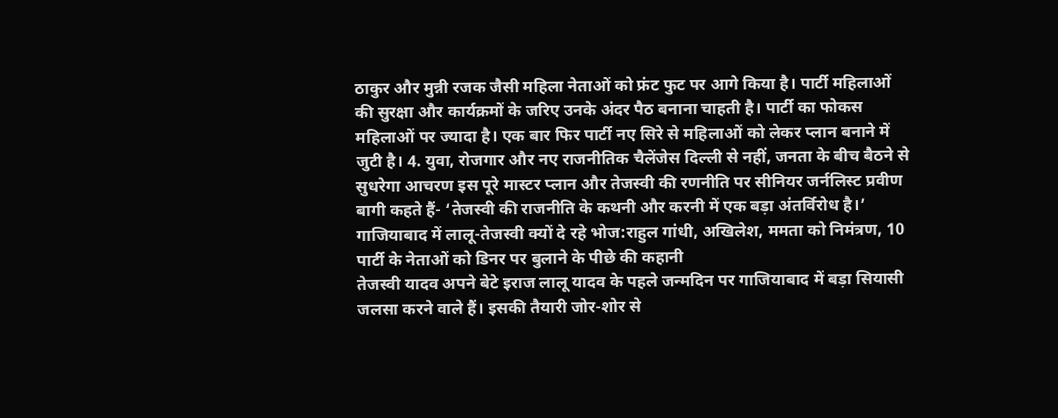ठाकुर और मुन्नी रजक जैसी महिला नेताओं को फ्रंट फुट पर आगे किया है। पार्टी महिलाओं की सुरक्षा और कार्यक्रमों के जरिए उनके अंदर पैठ बनाना चाहती है। पार्टी का फोकस महिलाओं पर ज्यादा है। एक बार फिर पार्टी नए सिरे से महिलाओं को लेकर प्लान बनाने में जुटी है। 4. युवा, रोजगार और नए राजनीतिक चैलेंजेस दिल्ली से नहीं, जनता के बीच बैठने से सुधरेगा आचरण इस पूरे मास्टर प्लान और तेजस्वी की रणनीति पर सीनियर जर्नलिस्ट प्रवीण बागी कहते हैं- ‘तेजस्वी की राजनीति के कथनी और करनी में एक बड़ा अंतर्विरोध है।’
गाजियाबाद में लालू-तेजस्वी क्यों दे रहे भोज:राहुल गांधी, अखिलेश, ममता को निमंत्रण, 10 पार्टी के नेताओं को डिनर पर बुलाने के पीछे की कहानी
तेजस्वी यादव अपने बेटे इराज लालू यादव के पहले जन्मदिन पर गाजियाबाद में बड़ा सियासी जलसा करने वाले हैं। इसकी तैयारी जोर-शोर से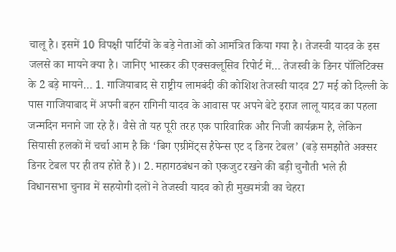चालू है। इसमें 10 विपक्षी पार्टियों के बड़े नेताओं को आमंत्रित किया गया है। तेजस्वी यादव के इस जलसे का मायने क्या है। जानिए भास्कर की एक्सक्लूसिव रिपोर्ट में… तेजस्वी के डिनर पॉलिटिक्स के 2 बड़े मायने… 1. गाजियाबाद से राष्ट्रीय लामबंदी की कोशिश तेजस्वी यादव 27 मई को दिल्ली के पास गाजियाबाद में अपनी बहन रागिनी यादव के आवास पर अपने बेटे इराज लालू यादव का पहला जन्मदिन मनाने जा रहे हैं। वैसे तो यह पूरी तरह एक पारिवारिक और निजी कार्यक्रम है, लेकिन सियासी हलकों में चर्चा आम है कि ‘बिग एग्रीमेंट्स हैपेन्स एट द डिनर टेबल’ (बड़े समझौते अक्सर डिनर टेबल पर ही तय होते हैं)। 2. महागठबंधन को एकजुट रखने की बड़ी चुनौती भले ही विधानसभा चुनाव में सहयोगी दलों ने तेजस्वी यादव को ही मुख्यमंत्री का चेहरा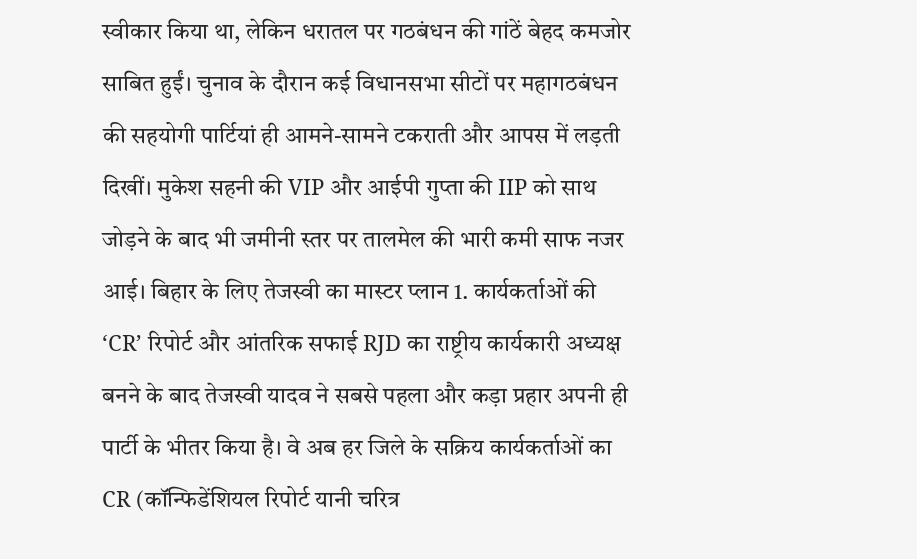स्वीकार किया था, लेकिन धरातल पर गठबंधन की गांठें बेहद कमजोर साबित हुईं। चुनाव के दौरान कई विधानसभा सीटों पर महागठबंधन की सहयोगी पार्टियां ही आमने-सामने टकराती और आपस में लड़ती दिखीं। मुकेश सहनी की VIP और आईपी गुप्ता की IIP को साथ जोड़ने के बाद भी जमीनी स्तर पर तालमेल की भारी कमी साफ नजर आई। बिहार के लिए तेजस्वी का मास्टर प्लान 1. कार्यकर्ताओं की ‘CR’ रिपोर्ट और आंतरिक सफाई RJD का राष्ट्रीय कार्यकारी अध्यक्ष बनने के बाद तेजस्वी यादव ने सबसे पहला और कड़ा प्रहार अपनी ही पार्टी के भीतर किया है। वे अब हर जिले के सक्रिय कार्यकर्ताओं का CR (कॉन्फिडेंशियल रिपोर्ट यानी चरित्र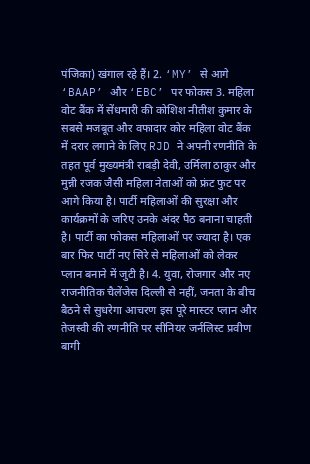पंजिका) खंगाल रहे हैं। 2. ‘MY’ से आगे ‘BAAP’ और ‘EBC’ पर फोकस 3. महिला वोट बैंक में सेंधमारी की कोशिश नीतीश कुमार के सबसे मजबूत और वफादार कोर महिला वोट बैंक में दरार लगाने के लिए RJD ने अपनी रणनीति के तहत पूर्व मुख्यमंत्री राबड़ी देवी, उर्मिला ठाकुर और मुन्नी रजक जैसी महिला नेताओं को फ्रंट फुट पर आगे किया है। पार्टी महिलाओं की सुरक्षा और कार्यक्रमों के जरिए उनके अंदर पैठ बनाना चाहती है। पार्टी का फोकस महिलाओं पर ज्यादा है। एक बार फिर पार्टी नए सिरे से महिलाओं को लेकर प्लान बनाने में जुटी है। 4. युवा, रोजगार और नए राजनीतिक चैलेंजेस दिल्ली से नहीं, जनता के बीच बैठने से सुधरेगा आचरण इस पूरे मास्टर प्लान और तेजस्वी की रणनीति पर सीनियर जर्नलिस्ट प्रवीण बागी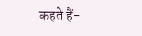कहते हैं-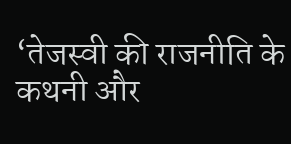‘तेजस्वी की राजनीति के कथनी और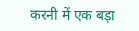करनी में एक बड़ा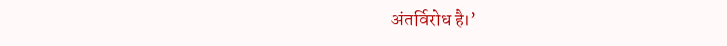अंतर्विरोध है।’